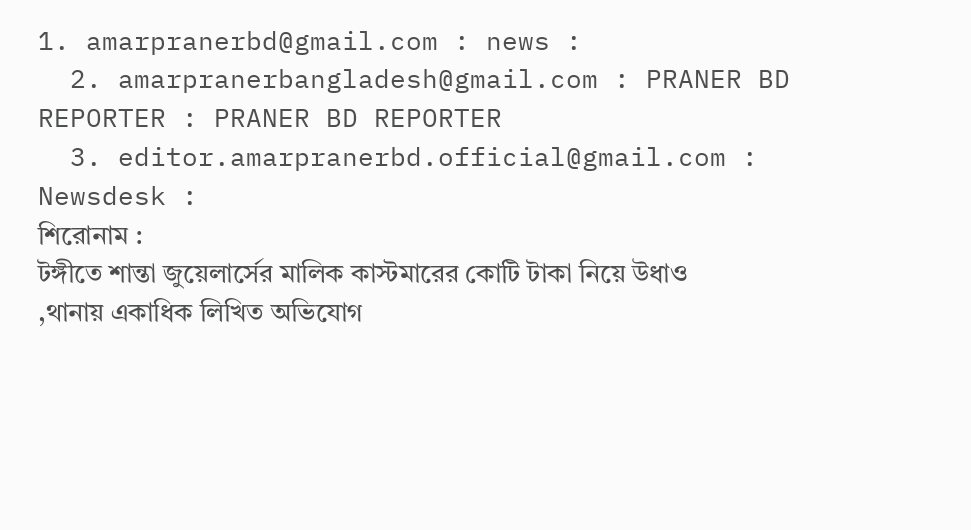1. amarpranerbd@gmail.com : news :
  2. amarpranerbangladesh@gmail.com : PRANER BD REPORTER : PRANER BD REPORTER
  3. editor.amarpranerbd.official@gmail.com : Newsdesk :
শিরোনাম :
টঙ্গীতে শান্তা জুয়েলার্সের মালিক কাস্টমারের কোটি টাকা নিয়ে উধাও ,থানায় একাধিক লিখিত অভিযোগ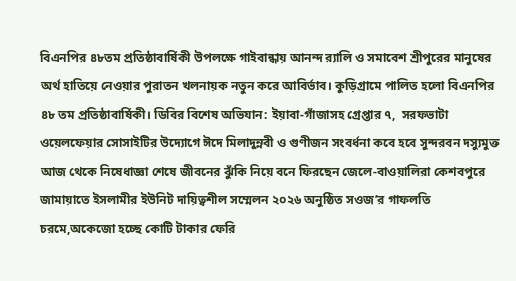বিএনপির ৪৮তম প্রতিষ্ঠাবার্ষিকী উপলক্ষে গাইবান্ধায় আনন্দ র‍্যালি ও সমাবেশ শ্রীপুরের মানুষের অর্থ হাতিয়ে নেওয়ার পুরাতন খলনায়ক নতুন করে আবির্ভাব। কুড়িগ্রামে পালিত হলো বিএনপির ৪৮ তম প্রতিষ্ঠাবার্ষিকী। ডিবির বিশেষ অভিযান: ইয়াবা-গাঁজাসহ গ্রেপ্তার ৭,  সরফভাটা ওয়েলফেয়ার সোসাইটির উদ্যোগে ঈদে মিলাদুন্নবী ও গুণীজন সংবর্ধনা কবে হবে সুন্দরবন দস্যুমুক্ত আজ থেকে নিষেধাজ্ঞা শেষে জীবনের ঝুঁকি নিয়ে বনে ফিরছেন জেলে-বাওয়ালিরা কেশবপুরে জামায়াতে ইসলামীর ইউনিট দায়িত্বশীল সম্মেলন ২০২৬ অনুষ্ঠিত সওজ’র গাফলতি চরমে,অকেজো হচ্ছে কোটি টাকার ফেরি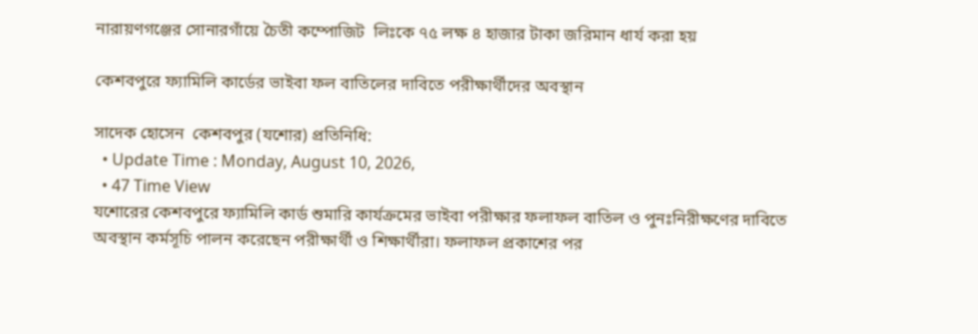নারায়ণগঞ্জের সোনারগাঁয়ে চৈতী কম্পোজিট  লিঃকে ৭৫ লক্ষ ৪ হাজার টাকা জরিমান ধার্য করা হয়

কেশবপুরে ফ্যামিলি কার্ডের ভাইবা ফল বাতিলের দাবিতে পরীক্ষার্থীদের অবস্থান

সাদেক হোসেন  কেশবপুর (যশোর) প্রতিনিধি:
  • Update Time : Monday, August 10, 2026,
  • 47 Time View
যশোরের কেশবপুরে ফ্যামিলি কার্ড শুমারি কার্যক্রমের ভাইবা পরীক্ষার ফলাফল বাতিল ও পুনঃনিরীক্ষণের দাবিতে অবস্থান কর্মসূচি পালন করেছেন পরীক্ষার্থী ও শিক্ষার্থীরা। ফলাফল প্রকাশের পর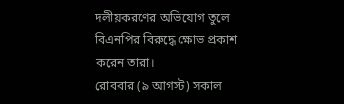দলীয়করণের অভিযোগ তুলে বিএনপির বিরুদ্ধে ক্ষোভ প্রকাশ করেন তারা।
রোববার (৯ আগস্ট) সকাল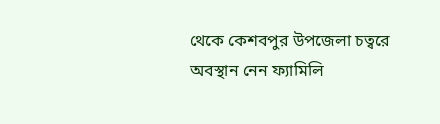থেকে কেশবপুর উপজেলা চত্বরে অবস্থান নেন ফ্যামিলি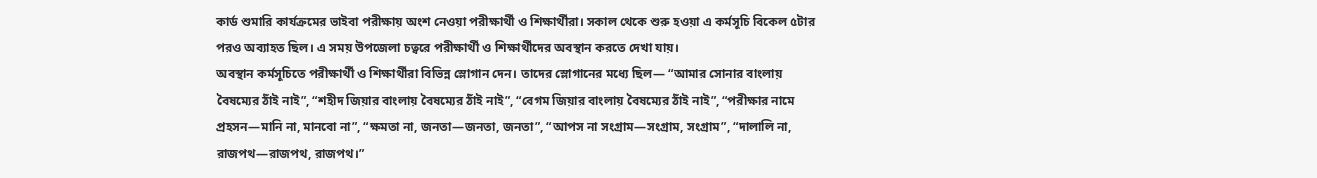কার্ড শুমারি কার্যক্রমের ভাইবা পরীক্ষায় অংশ নেওয়া পরীক্ষার্থী ও শিক্ষার্থীরা। সকাল থেকে শুরু হওয়া এ কর্মসূচি বিকেল ৫টার পরও অব্যাহত ছিল। এ সময় উপজেলা চত্বরে পরীক্ষার্থী ও শিক্ষার্থীদের অবস্থান করতে দেখা যায়।
অবস্থান কর্মসূচিতে পরীক্ষার্থী ও শিক্ষার্থীরা বিভিন্ন স্লোগান দেন। তাদের স্লোগানের মধ্যে ছিল— “আমার সোনার বাংলায় বৈষম্যের ঠাঁই নাই”, “শহীদ জিয়ার বাংলায় বৈষম্যের ঠাঁই নাই”, “বেগম জিয়ার বাংলায় বৈষম্যের ঠাঁই নাই”, “পরীক্ষার নামে প্রহসন—মানি না, মানবো না”, “ক্ষমতা না, জনতা—জনতা, জনতা”, “আপস না সংগ্রাম—সংগ্রাম, সংগ্রাম”, “দালালি না, রাজপথ—রাজপথ, রাজপথ।”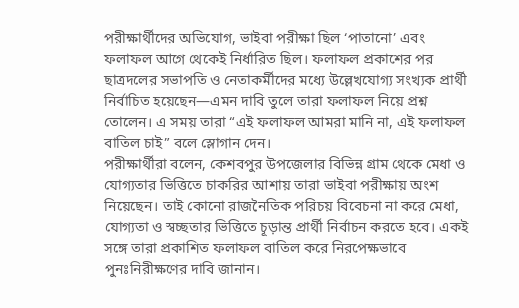পরীক্ষার্থীদের অভিযোগ, ভাইবা পরীক্ষা ছিল ‘পাতানো’ এবং ফলাফল আগে থেকেই নির্ধারিত ছিল। ফলাফল প্রকাশের পর ছাত্রদলের সভাপতি ও নেতাকর্মীদের মধ্যে উল্লেখযোগ্য সংখ্যক প্রার্থী নির্বাচিত হয়েছেন—এমন দাবি তুলে তারা ফলাফল নিয়ে প্রশ্ন তোলেন। এ সময় তারা “এই ফলাফল আমরা মানি না, এই ফলাফল বাতিল চাই” বলে স্লোগান দেন।
পরীক্ষার্থীরা বলেন, কেশবপুর উপজেলার বিভিন্ন গ্রাম থেকে মেধা ও যোগ্যতার ভিত্তিতে চাকরির আশায় তারা ভাইবা পরীক্ষায় অংশ নিয়েছেন। তাই কোনো রাজনৈতিক পরিচয় বিবেচনা না করে মেধা, যোগ্যতা ও স্বচ্ছতার ভিত্তিতে চূড়ান্ত প্রার্থী নির্বাচন করতে হবে। একই সঙ্গে তারা প্রকাশিত ফলাফল বাতিল করে নিরপেক্ষভাবে পুনঃনিরীক্ষণের দাবি জানান।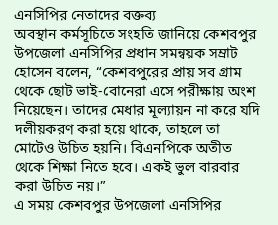এনসিপির নেতাদের বক্তব্য
অবস্থান কর্মসূচিতে সংহতি জানিয়ে কেশবপুর উপজেলা এনসিপির প্রধান সমন্বয়ক সম্রাট হোসেন বলেন, “কেশবপুরের প্রায় সব গ্রাম থেকে ছোট ভাই-বোনেরা এসে পরীক্ষায় অংশ নিয়েছেন। তাদের মেধার মূল্যায়ন না করে যদি দলীয়করণ করা হয়ে থাকে, তাহলে তা মোটেও উচিত হয়নি। বিএনপিকে অতীত থেকে শিক্ষা নিতে হবে। একই ভুল বারবার করা উচিত নয়।”
এ সময় কেশবপুর উপজেলা এনসিপির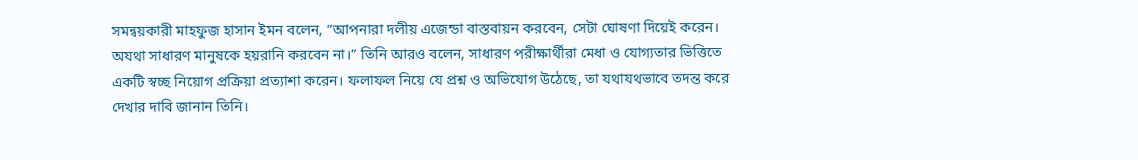সমন্বয়কারী মাহফুজ হাসান ইমন বলেন, “আপনারা দলীয় এজেন্ডা বাস্তবায়ন করবেন, সেটা ঘোষণা দিয়েই করেন। অযথা সাধারণ মানুষকে হয়রানি করবেন না।” তিনি আরও বলেন, সাধারণ পরীক্ষার্থীরা মেধা ও যোগ্যতার ভিত্তিতে একটি স্বচ্ছ নিয়োগ প্রক্রিয়া প্রত্যাশা করেন। ফলাফল নিয়ে যে প্রশ্ন ও অভিযোগ উঠেছে, তা যথাযথভাবে তদন্ত করে দেখার দাবি জানান তিনি।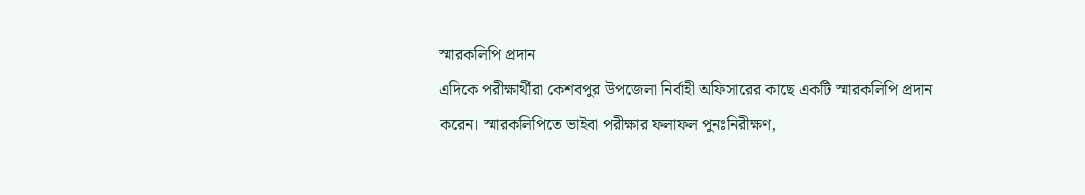স্মারকলিপি প্রদান
এদিকে পরীক্ষার্থীরা কেশবপুর উপজেলা নির্বাহী অফিসারের কাছে একটি স্মারকলিপি প্রদান করেন। স্মারকলিপিতে ভাইবা পরীক্ষার ফলাফল পুনঃনিরীক্ষণ,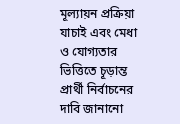মূল্যায়ন প্রক্রিয়া যাচাই এবং মেধা ও যোগ্যতার ভিত্তিতে চূড়ান্ত প্রার্থী নির্বাচনের দাবি জানানো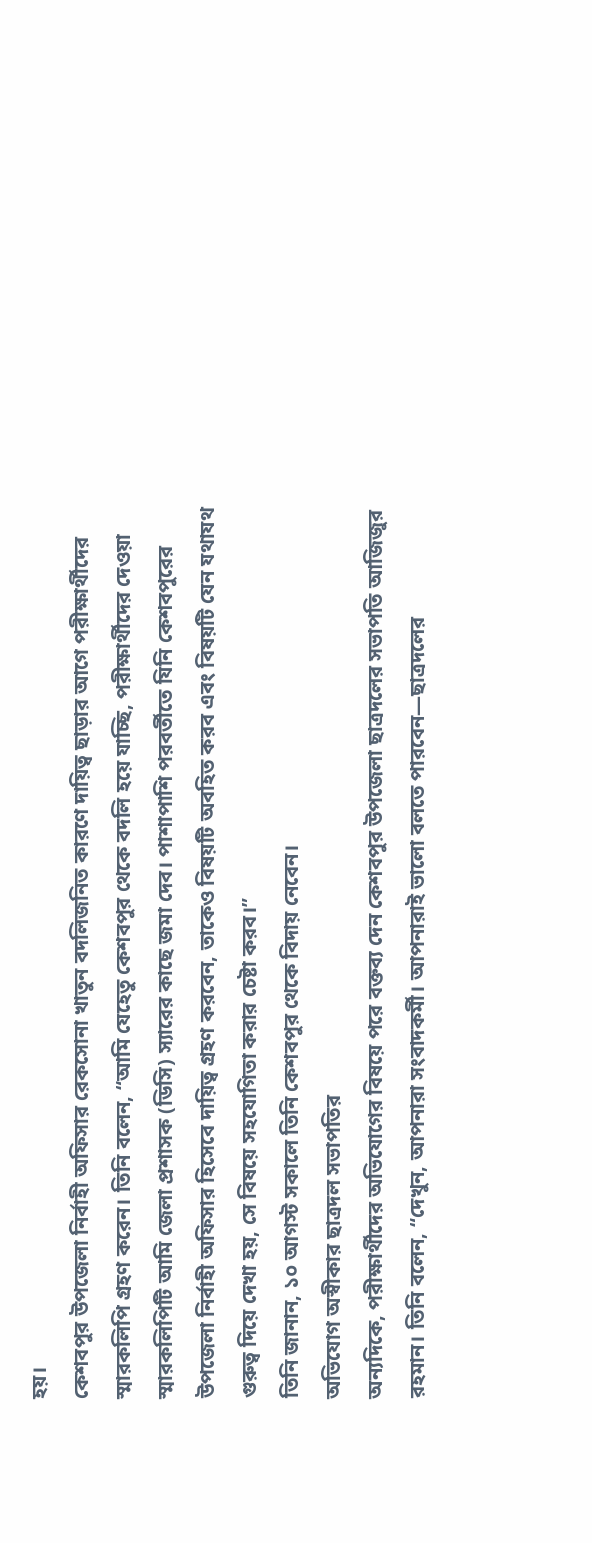হয়।
কেশবপুর উপজেলা নির্বাহী অফিসার রেকসোনা খাতুন বদলিজনিত কারণে দায়িত্ব ছাড়ার আগে পরীক্ষার্থীদের স্মারকলিপি গ্রহণ করেন। তিনি বলেন, “আমি যেহেতু কেশবপুর থেকে বদলি হয়ে যাচ্ছি, পরীক্ষার্থীদের দেওয়া স্মারকলিপিটি আমি জেলা প্রশাসক (ডিসি) স্যারের কাছে জমা দেব। পাশাপাশি পরবর্তীতে যিনি কেশবপুরের উপজেলা নির্বাহী অফিসার হিসেবে দায়িত্ব গ্রহণ করবেন, তাকেও বিষয়টি অবহিত করব এবং বিষয়টি যেন যথাযথ গুরুত্ব দিয়ে দেখা হয়, সে বিষয়ে সহযোগিতা করার চেষ্টা করব।”
তিনি জানান, ১০ আগস্ট সকালে তিনি কেশবপুর থেকে বিদায় নেবেন।
অভিযোগ অস্বীকার ছাত্রদল সভাপতির
অন্যদিকে, পরীক্ষার্থীদের অভিযোগের বিষয়ে পরে বক্তব্য দেন কেশবপুর উপজেলা ছাত্রদলের সভাপতি আজিজুর রহমান। তিনি বলেন, “দেখুন, আপনারা সংবাদকর্মী। আপনারাই ভালো বলতে পারবেন—ছাত্রদলের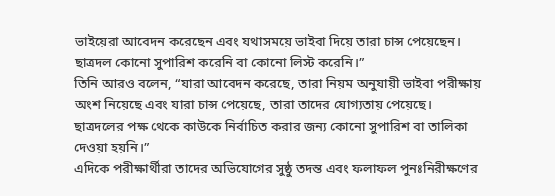ভাইয়েরা আবেদন করেছেন এবং যথাসময়ে ভাইবা দিয়ে তারা চান্স পেয়েছেন। ছাত্রদল কোনো সুপারিশ করেনি বা কোনো লিস্ট করেনি।”
তিনি আরও বলেন, “যারা আবেদন করেছে, তারা নিয়ম অনুযায়ী ভাইবা পরীক্ষায় অংশ নিয়েছে এবং যারা চান্স পেয়েছে, তারা তাদের যোগ্যতায় পেয়েছে। ছাত্রদলের পক্ষ থেকে কাউকে নির্বাচিত করার জন্য কোনো সুপারিশ বা তালিকা দেওয়া হয়নি।”
এদিকে পরীক্ষার্থীরা তাদের অভিযোগের সুষ্ঠু তদন্ত এবং ফলাফল পুনঃনিরীক্ষণের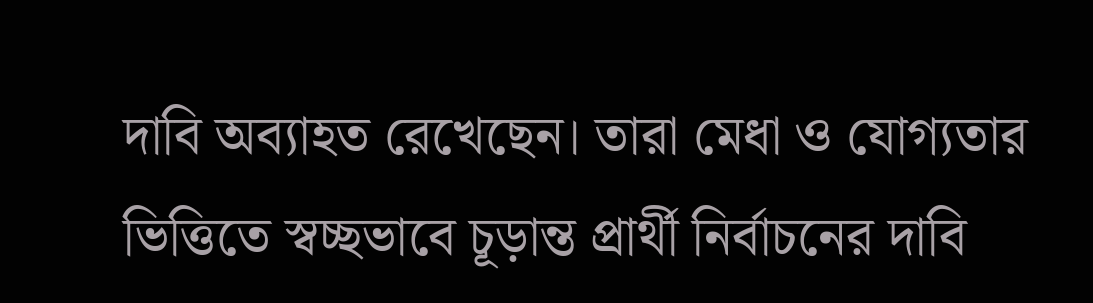দাবি অব্যাহত রেখেছেন। তারা মেধা ও যোগ্যতার ভিত্তিতে স্বচ্ছভাবে চূড়ান্ত প্রার্থী নির্বাচনের দাবি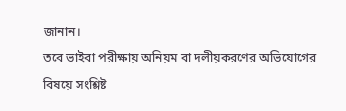জানান।
তবে ভাইবা পরীক্ষায় অনিয়ম বা দলীয়করণের অভিযোগের বিষয়ে সংশ্লিষ্ট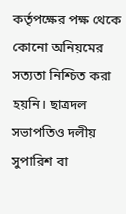কর্তৃপক্ষের পক্ষ থেকে কোনো অনিয়মের সত্যতা নিশ্চিত করা হয়নি। ছাত্রদল সভাপতিও দলীয় সুপারিশ বা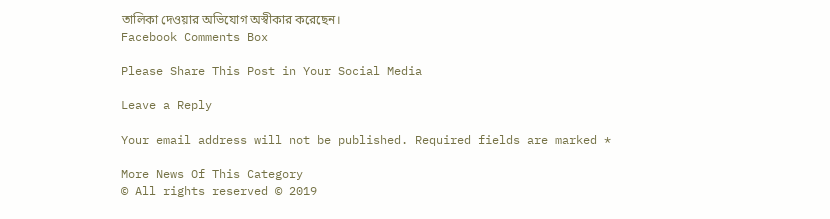তালিকা দেওয়ার অভিযোগ অস্বীকার করেছেন।
Facebook Comments Box

Please Share This Post in Your Social Media

Leave a Reply

Your email address will not be published. Required fields are marked *

More News Of This Category
© All rights reserved © 2019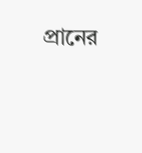প্রানের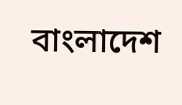বাংলাদেশ